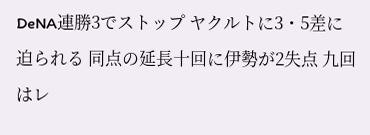DeNA連勝3でストップ ヤクルトに3・5差に迫られる 同点の延長十回に伊勢が2失点 九回はレ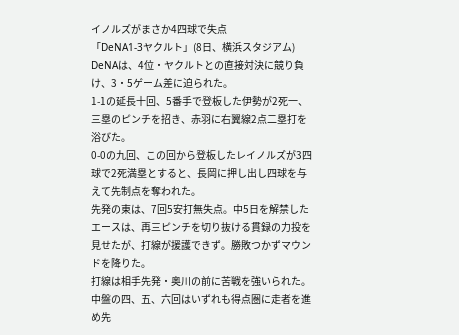イノルズがまさか4四球で失点
「DeNA1-3ヤクルト」(8日、横浜スタジアム)
DeNAは、4位・ヤクルトとの直接対決に競り負け、3・5ゲーム差に迫られた。
1-1の延長十回、5番手で登板した伊勢が2死一、三塁のピンチを招き、赤羽に右翼線2点二塁打を浴びた。
0-0の九回、この回から登板したレイノルズが3四球で2死満塁とすると、長岡に押し出し四球を与えて先制点を奪われた。
先発の東は、7回5安打無失点。中5日を解禁したエースは、再三ピンチを切り抜ける貫録の力投を見せたが、打線が援護できず。勝敗つかずマウンドを降りた。
打線は相手先発・奥川の前に苦戦を強いられた。中盤の四、五、六回はいずれも得点圏に走者を進め先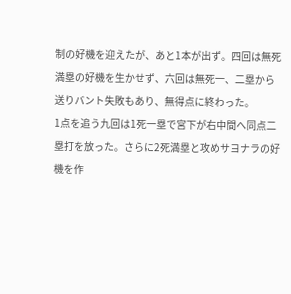制の好機を迎えたが、あと1本が出ず。四回は無死満塁の好機を生かせず、六回は無死一、二塁から送りバント失敗もあり、無得点に終わった。
1点を追う九回は1死一塁で宮下が右中間へ同点二塁打を放った。さらに2死満塁と攻めサヨナラの好機を作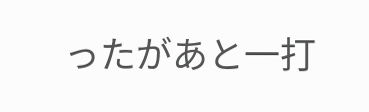ったがあと一打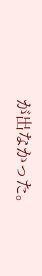が出なかった。